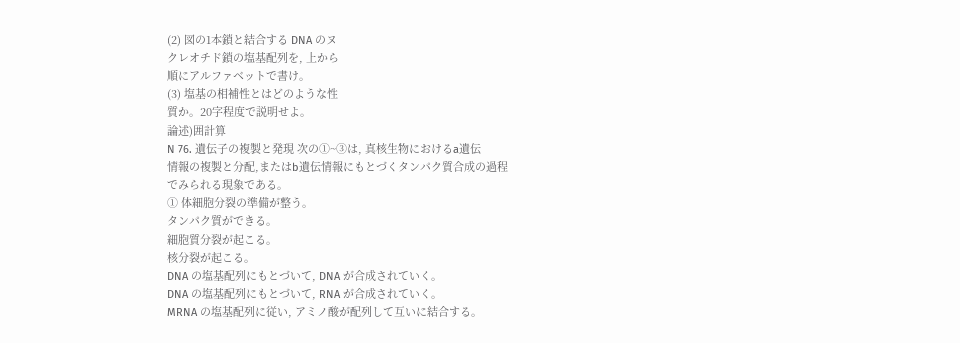(2) 図の1本鎖と結合する DNA のヌ
クレオチド鎖の塩基配列を, 上から
順にアルファベットで書け。
(3) 塩基の相補性とはどのような性
質か。20字程度で説明せよ。
論述)囲計算
N 76. 遺伝子の複製と発現 次の①~③は, 真核生物におけるa遺伝
情報の複製と分配,またはb遺伝情報にもとづくタンパク質合成の過程
でみられる現象である。
① 体細胞分裂の準備が整う。
タンパク質ができる。
細胞質分裂が起こる。
核分裂が起こる。
DNA の塩基配列にもとづいて, DNA が合成されていく。
DNA の塩基配列にもとづいて, RNA が合成されていく。
MRNA の塩基配列に従い, アミノ酸が配列して互いに結合する。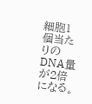細胞1個当たりの DNA量が2倍になる。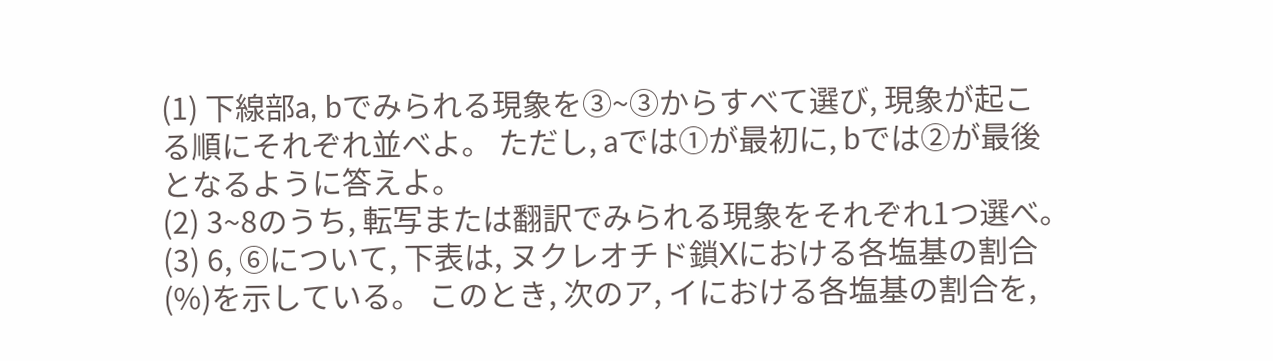(1) 下線部a, bでみられる現象を③~③からすべて選び, 現象が起こ
る順にそれぞれ並べよ。 ただし, aでは①が最初に, bでは②が最後
となるように答えよ。
(2) 3~8のうち, 転写または翻訳でみられる現象をそれぞれ1つ選べ。
(3) 6, ⑥について, 下表は, ヌクレオチド鎖Xにおける各塩基の割合
(%)を示している。 このとき, 次のア, イにおける各塩基の割合を,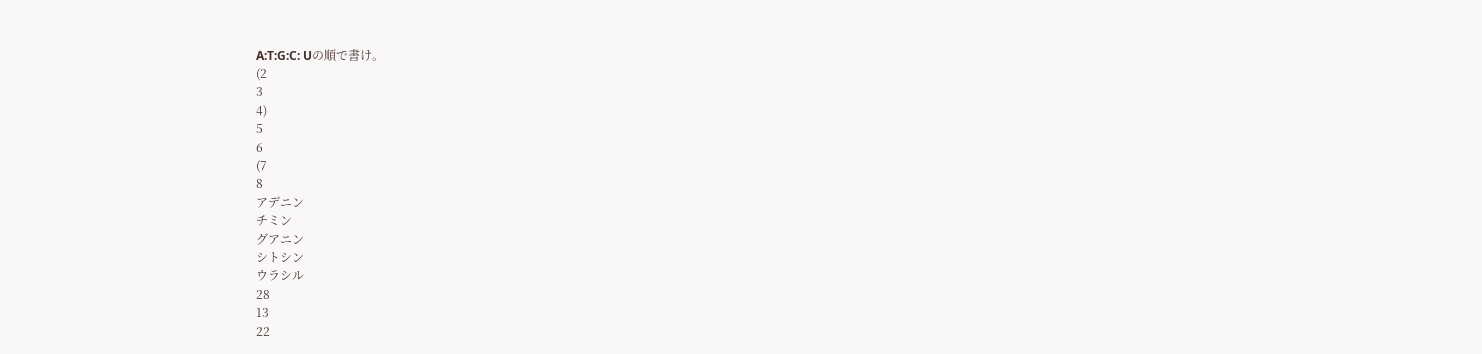A:T:G:C: Uの順で書け。
(2
3
4)
5
6
(7
8
アデニン
チミン
グアニン
シトシン
ウラシル
28
13
22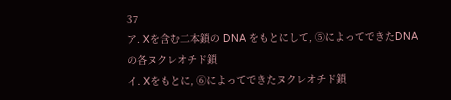37
ア. Xを含む二本鎖の DNA をもとにして, ⑤によってできたDNA
の各ヌクレオチド鎖
イ. Xをもとに, ⑥によってできたヌクレオチド鎖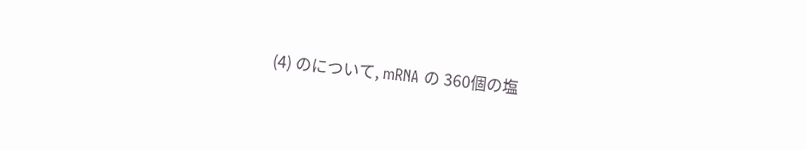(4) のについて, mRNA の 360個の塩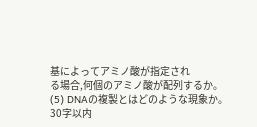基によってアミノ酸が指定され
る場合,何個のアミノ酸が配列するか。
(5) DNAの複製とはどのような現象か。 30字以内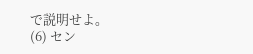で説明せよ。
(6) セン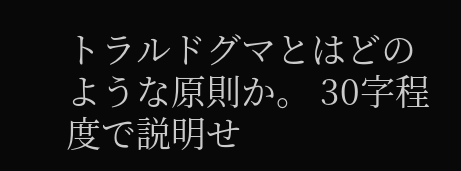トラルドグマとはどのような原則か。 30字程度で説明せ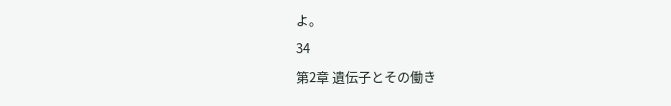よ。
34
第2章 遺伝子とその働き